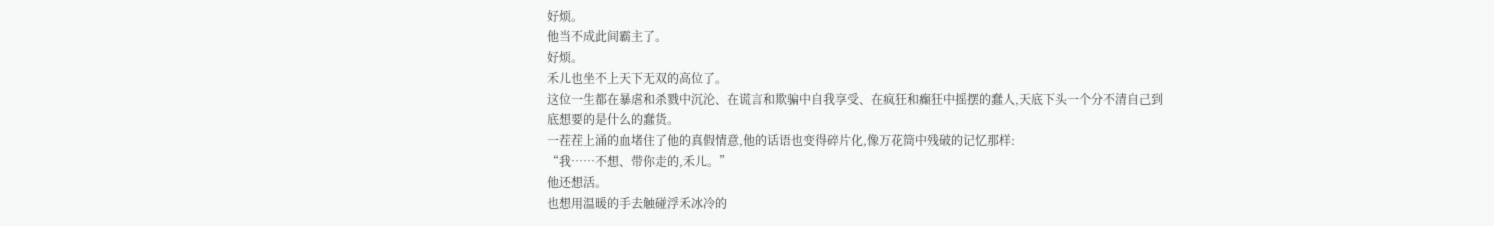好烦。
他当不成此间霸主了。
好烦。
禾儿也坐不上天下无双的高位了。
这位一生都在暴虐和杀戮中沉沦、在谎言和欺骗中自我享受、在疯狂和癫狂中摇摆的蠢人,天底下头一个分不清自己到底想要的是什么的蠢货。
一茬茬上涌的血堵住了他的真假情意,他的话语也变得碎片化,像万花筒中残破的记忆那样:
“我……不想、带你走的,禾儿。”
他还想活。
也想用温暖的手去触碰浮禾冰冷的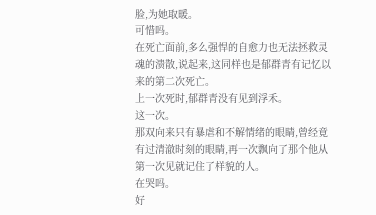脸,为她取暖。
可惜吗。
在死亡面前,多么强悍的自愈力也无法拯救灵魂的溃散,说起来,这同样也是郁群青有记忆以来的第二次死亡。
上一次死时,郁群青没有见到浮禾。
这一次。
那双向来只有暴虐和不解情绪的眼睛,曾经竟有过清澈时刻的眼睛,再一次飘向了那个他从第一次见就记住了样貌的人。
在哭吗。
好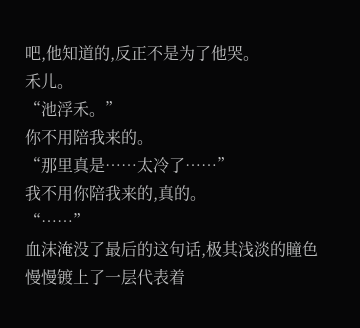吧,他知道的,反正不是为了他哭。
禾儿。
“池浮禾。”
你不用陪我来的。
“那里真是……太冷了……”
我不用你陪我来的,真的。
“……”
血沫淹没了最后的这句话,极其浅淡的瞳色慢慢镀上了一层代表着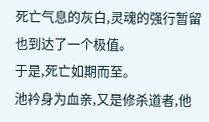死亡气息的灰白,灵魂的强行暂留也到达了一个极值。
于是,死亡如期而至。
池衿身为血亲,又是修杀道者,他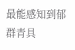最能感知到郁群青具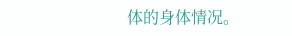体的身体情况。